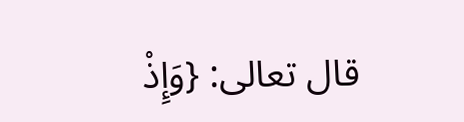قال تعالى: {وَإِذْ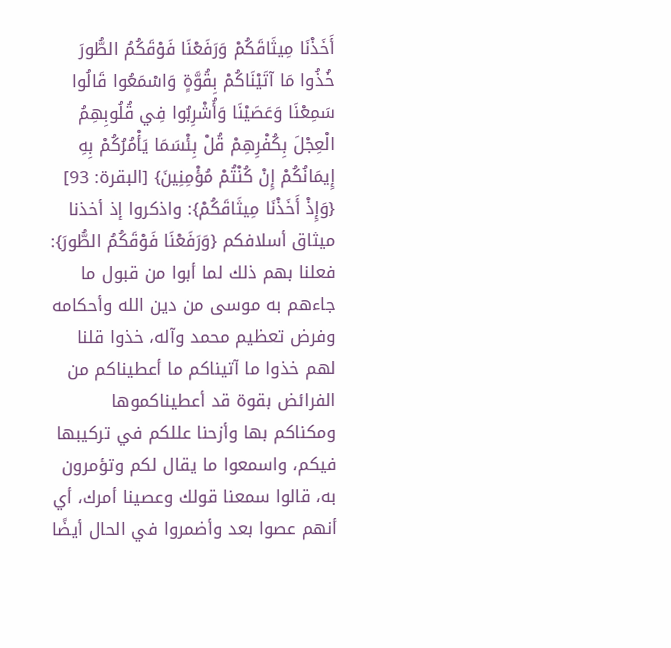أَخَذْنَا مِيثَاقَكُمْ وَرَفَعْنَا فَوْقَكُمُ الطُّورَ خُذُوا مَا آتَيْنَاكُمْ بِقُوَّةٍ وَاسْمَعُوا قَالُوا سَمِعْنَا وَعَصَيْنَا وَأُشْرِبُوا فِي قُلُوبِهِمُ الْعِجْلَ بِكُفْرِهِمْ قُلْ بِئْسَمَا يَأْمُرُكُمْ بِهِ إِيمَانُكُمْ إِنْ كُنْتُمْ مُؤْمِنِينَ} [البقرة: 93]
{وَإِذْ أَخَذْنَا مِيثَاقَكُمْ}: واذكروا إذ أخذنا ميثاق أسلافكم {وَرَفَعْنَا فَوْقَكُمُ الطُّورَ}: فعلنا بهم ذلك لما أبوا من قبول ما جاءهم به موسى من دين الله وأحكامه وفرض تعظيم محمد وآله، خذوا قلنا لهم خذوا ما آتيناكم ما أعطيناكم من الفرائض بقوة قد أعطيناكموها ومكناكم بها وأزحنا عللكم في تركيبها فيكم، واسمعوا ما يقال لكم وتؤمرون به، قالوا سمعنا قولك وعصينا أمرك، أي أنهم عصوا بعد وأضمروا في الحال أيضًا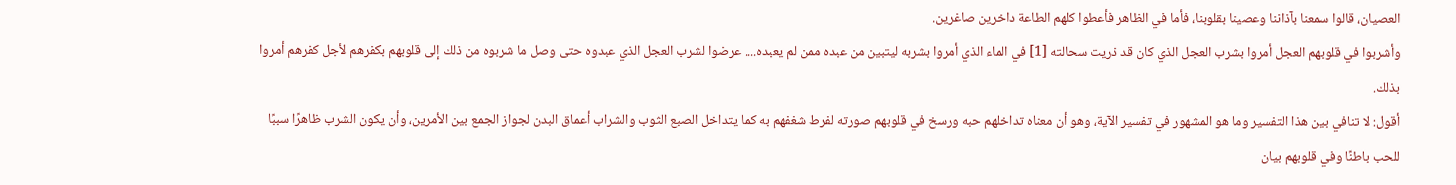العصيان، قالوا سمعنا بآذاننا وعصينا بقلوبنا، فأما في الظاهر فأعطوا كلهم الطاعة داخرين صاغرين.
وأشربوا في قلوبهم العجل أمروا بشرب العجل الذي كان قد ذريت سحالته [1] في الماء الذي أمروا بشربه ليتبين من عبده ممن لم يعبده.... عرضوا لشرب العجل الذي عبدوه حتى وصل ما شربوه من ذلك إلى قلوبهم بكفرهم لأجل كفرهم أمروا بذلك.
أقول: لا تنافي بين هذا التفسير وما هو المشهور في تفسير الآية، وهو أن معناه تداخلهم حبه ورسخ في قلوبهم صورته لفرط شغفهم به كما يتداخل الصبع الثوب والشراب أعماق البدن لجواز الجمع بين الأمرين، وأن يكون الشرب ظاهرًا سببًا للحب باطنًا وفي قلوبهم بيان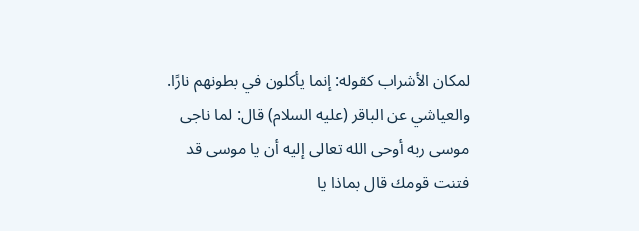لمكان الأشراب كقوله: إنما يأكلون في بطونهم نارًا.
والعياشي عن الباقر (عليه السلام) قال: لما ناجى موسى ربه أوحى الله تعالى إليه أن يا موسى قد فتنت قومك قال بماذا يا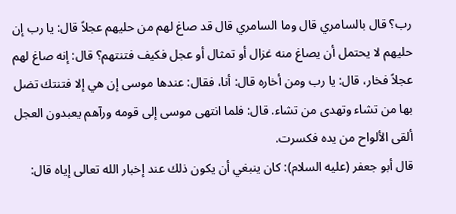رب؟ قال بالسامري قال وما السامري قال قد صاغ لهم من حليهم عجلاً قال: يا رب إن حليهم لا يحتمل أن يصاغ منه غزال أو تمثال أو عجل فكيف فتنتهم؟ قال: إنه صاغ لهم عجلاً فخار، قال: يا رب ومن أخاره قال: أنا، فقال: عندها موسى إن هي إلا فتنتك تضل بها من تشاء وتهدى من تشاء. قال: فلما انتهى موسى إلى قومه ورآهم يعبدون العجل ألقى الألواح من يده فكسرت.
قال أبو جعفر (عليه السلام): كان ينبغي أن يكون ذلك عند إخبار الله تعالى إياه قال: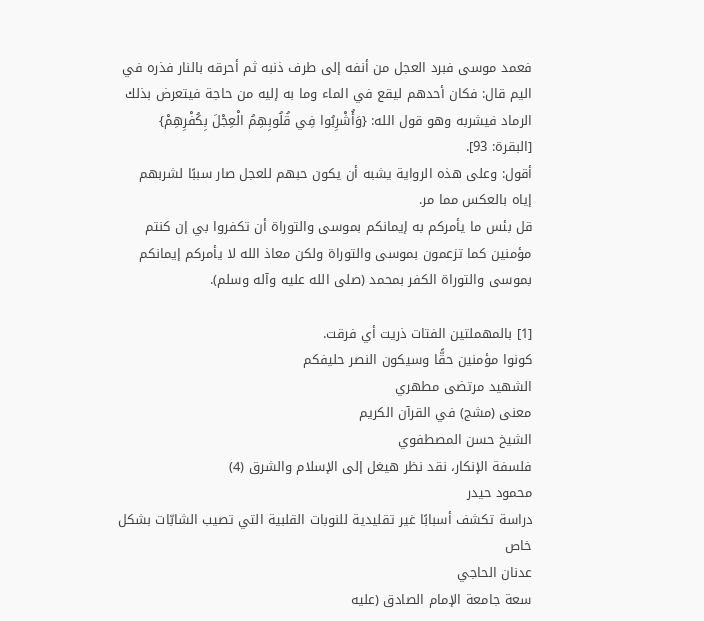فعمد موسى فبرد العجل من أنفه إلى طرف ذنبه ثم أحرقه بالنار فذره في اليم قال: فكان أحدهم ليقع في الماء وما به إليه من حاجة فيتعرض بذلك الرماد فيشربه وهو قول الله: {وَأُشْرِبُوا فِي قُلُوبِهِمُ الْعِجْلَ بِكُفْرِهِمْ} [البقرة: 93].
أقول: وعلى هذه الرواية يشبه أن يكون حبهم للعجل صار سببًا لشربهم إياه بالعكس مما مر.
قل بئس ما يأمركم به إيمانكم بموسى والتوراة أن تكفروا بي إن كنتم مؤمنين كما تزعمون بموسى والتوراة ولكن معاذ الله لا يأمركم إيمانكم بموسى والتوراة الكفر بمحمد (صلى الله عليه وآله وسلم).

[1] بالمهملتين الفتات ذريت أي فرقت.
كونوا مؤمنين حقًّا وسيكون النصر حليفكم
الشهيد مرتضى مطهري
معنى (مشج) في القرآن الكريم
الشيخ حسن المصطفوي
فلسفة الإنكار، نقد نظر هيغل إلى الإسلام والشرق (4)
محمود حيدر
دراسة تكشف أسبابًا غير تقليدية للنوبات القلبية التي تصيب الشابّات بشكل خاص
عدنان الحاجي
سعة جامعة الإمام الصادق (عليه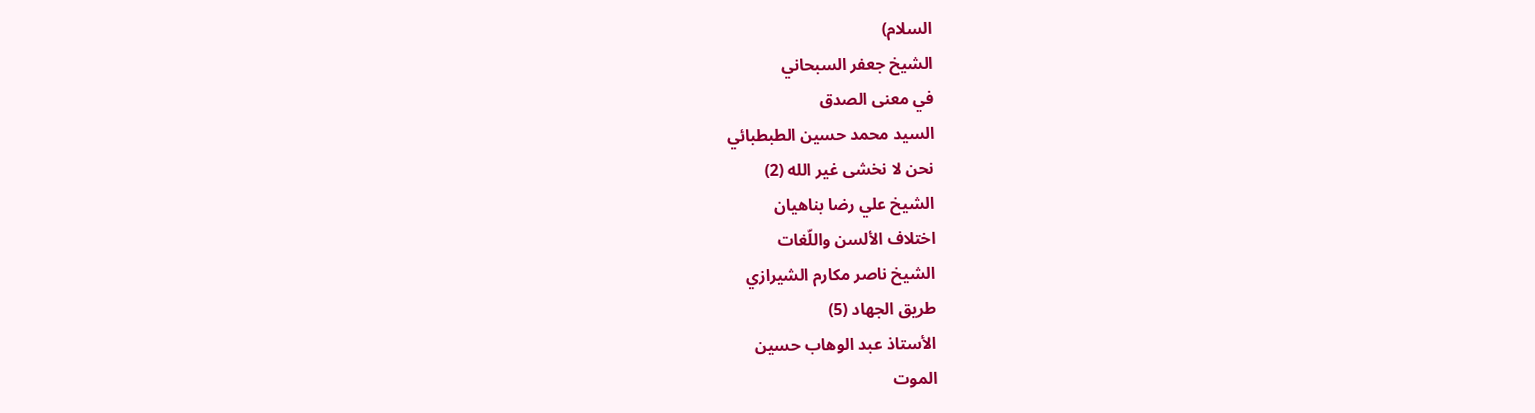السلام)
الشيخ جعفر السبحاني
في معنى الصدق
السيد محمد حسين الطبطبائي
نحن لا نخشى غير الله (2)
الشيخ علي رضا بناهيان
اختلاف الألسن واللّغات
الشيخ ناصر مكارم الشيرازي
طريق الجهاد (5)
الأستاذ عبد الوهاب حسين
الموت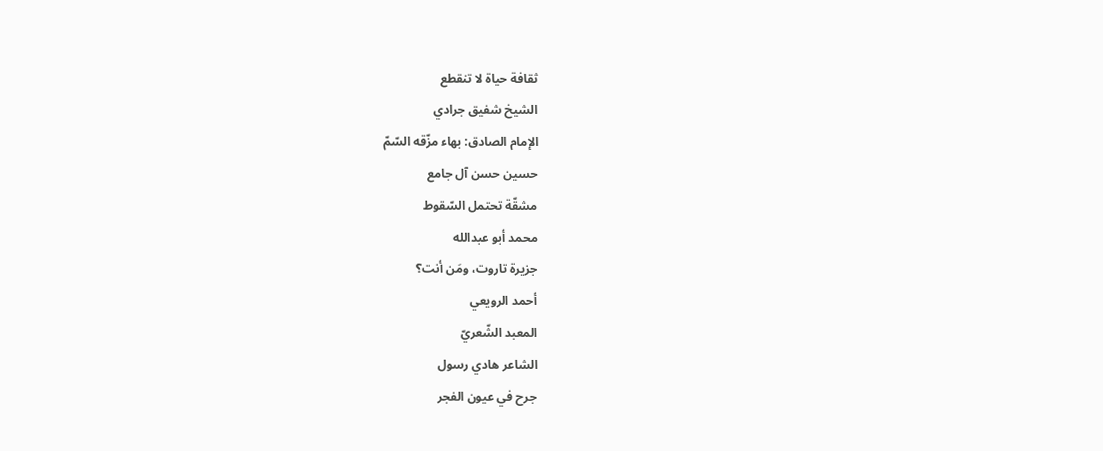ثقافة حياة لا تنقطع
الشيخ شفيق جرادي
الإمام الصادق: بهاء مزّقه السّمّ
حسين حسن آل جامع
مشقّة تحتمل السّقوط
محمد أبو عبدالله
جزيرة تاروت، ومَن أنت؟
أحمد الرويعي
المعبد الشّعريّ
الشاعر هادي رسول
جرح في عيون الفجر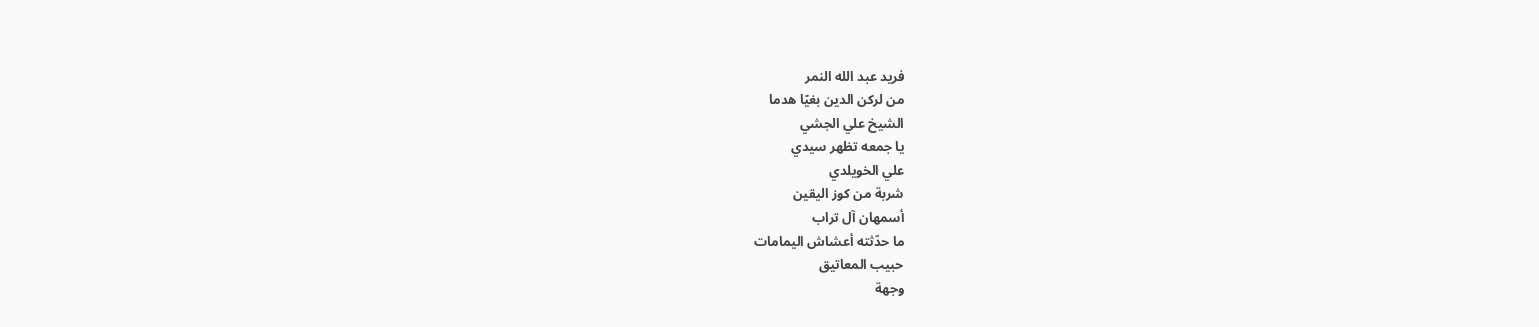فريد عبد الله النمر
من لركن الدين بغيًا هدما
الشيخ علي الجشي
يا جمعه تظهر سيدي
علي الخويلدي
شربة من كوز اليقين
أسمهان آل تراب
ما حدّثته أعشاش اليمامات
حبيب المعاتيق
وجهة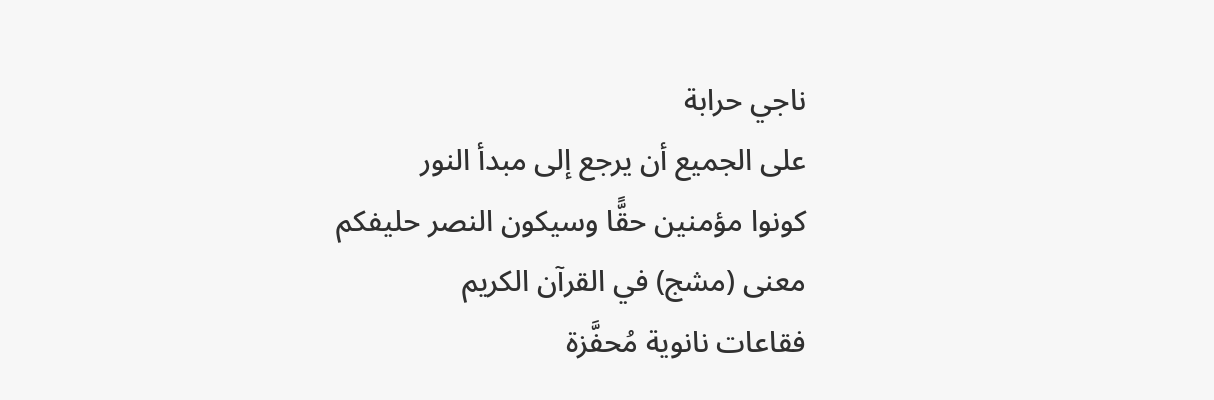ناجي حرابة
على الجميع أن يرجع إلى مبدأ النور
كونوا مؤمنين حقًّا وسيكون النصر حليفكم
معنى (مشج) في القرآن الكريم
فقاعات نانوية مُحفَّزة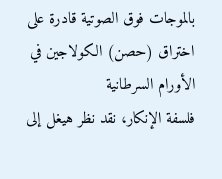بالموجات فوق الصوتية قادرة على اختراق (حصن) الكولاجين في الأورام السرطانية
فلسفة الإنكار، نقد نظر هيغل إلى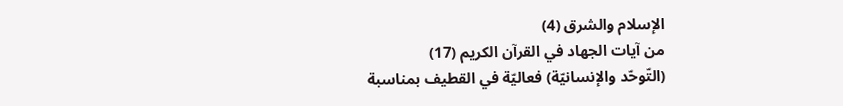الإسلام والشرق (4)
من آيات الجهاد في القرآن الكريم (17)
(التّوحّد والإنسانيّة) فعاليّة في القطيف بمناسبة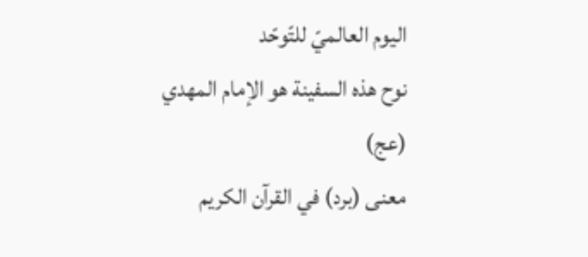اليوم العالميّ للتّوحّد
نوح هذه السفينة هو الإمام المهدي (عج)
معنى (برد) في القرآن الكريم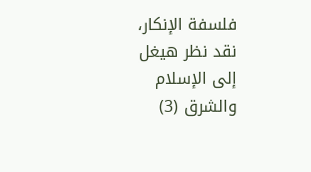فلسفة الإنكار، نقد نظر هيغل إلى الإسلام والشرق (3)